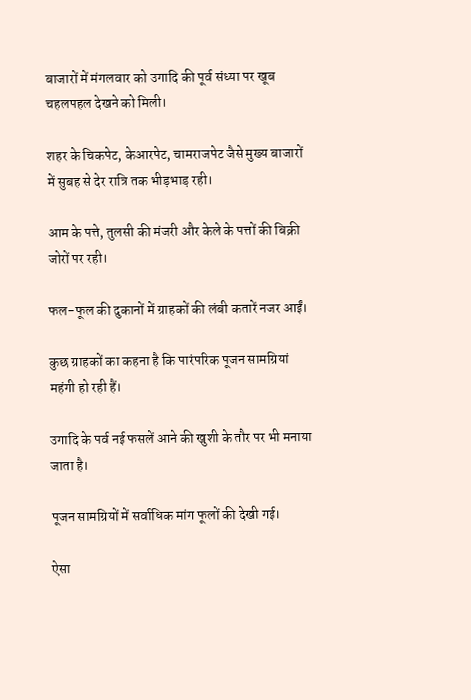बाजारों में मंगलवार को उगादि की पूर्व संध्या पर खूब चहलपहल देखने को मिली।

शहर के चिकपेट, केआरपेट, चामराजपेट जैसे मुख्य बाजारों में सुबह से देर रात्रि तक भीड़भाड़ रही।

आम के पत्ते, तुलसी की मंजरी और केले के पत्तों की बिक्री जोरों पर रही।

फल-फूल की दुकानों में ग्राहकों की लंबी कतारें नजर आईं।

कुछ ग्राहकों का कहना है कि पारंपरिक पूजन सामग्रियां महंगी हो रही हैं।

उगादि के पर्व नई फसलें आने की खुशी के तौर पर भी मनाया जाता है।

पूजन सामग्रियों में सर्वाधिक मांग फूलों की देखी गई।

ऐसा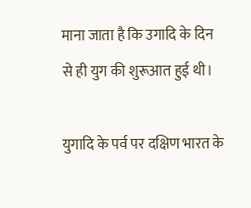माना जाता है कि उगादि के दिन से ही युग की शुरूआत हुई थी।

युगादि के पर्व पर दक्षिण भारत के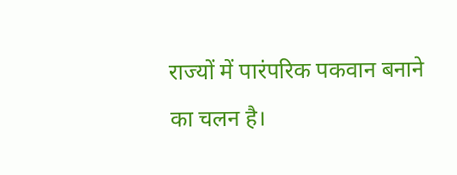राज्यों में पारंपरिक पकवान बनाने का चलन है।